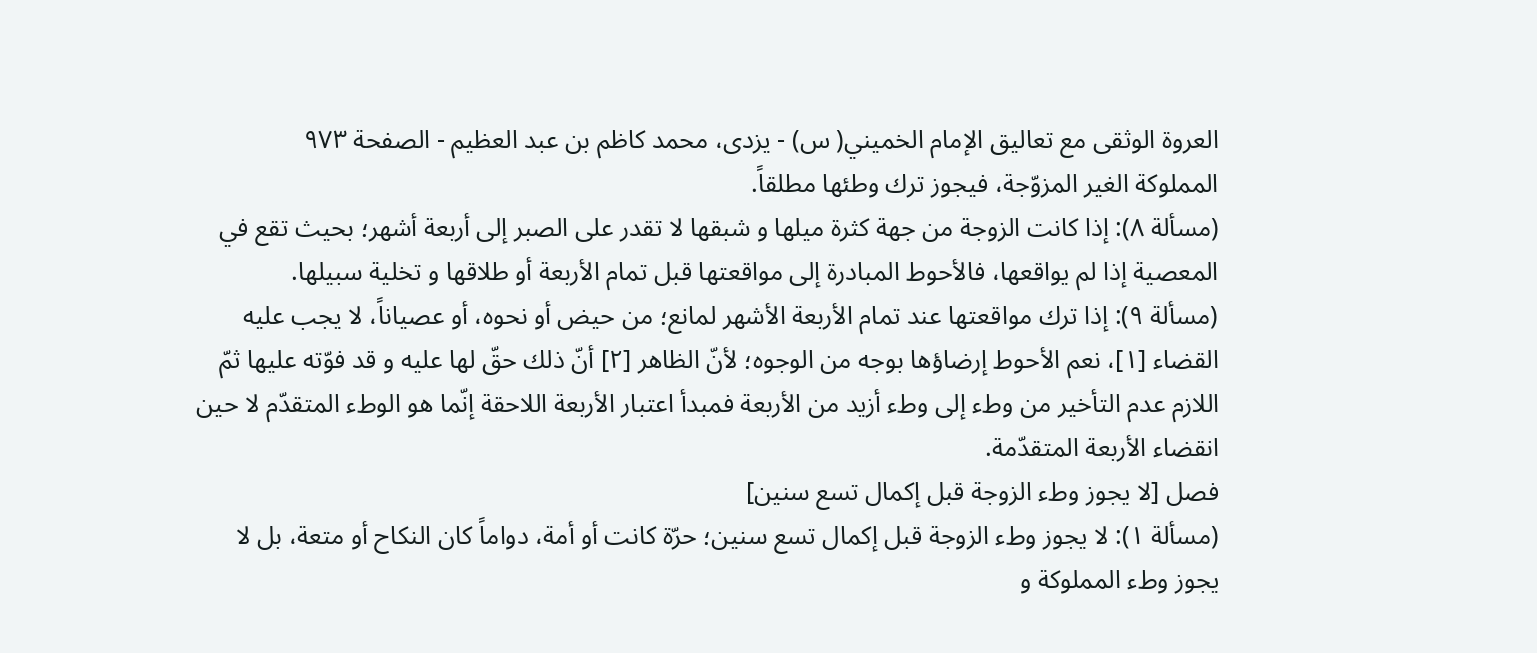العروة الوثقى مع تعاليق الإمام الخميني( س) - يزدى، محمد كاظم بن عبد العظيم - الصفحة ٩٧٣
المملوكة الغير المزوّجة، فيجوز ترك وطئها مطلقاً.
(مسألة ٨): إذا كانت الزوجة من جهة كثرة ميلها و شبقها لا تقدر على الصبر إلى أربعة أشهر؛ بحيث تقع في المعصية إذا لم يواقعها، فالأحوط المبادرة إلى مواقعتها قبل تمام الأربعة أو طلاقها و تخلية سبيلها.
(مسألة ٩): إذا ترك مواقعتها عند تمام الأربعة الأشهر لمانع؛ من حيض أو نحوه، أو عصياناً، لا يجب عليه القضاء [١]، نعم الأحوط إرضاؤها بوجه من الوجوه؛ لأنّ الظاهر [٢] أنّ ذلك حقّ لها عليه و قد فوّته عليها ثمّ اللازم عدم التأخير من وطء إلى وطء أزيد من الأربعة فمبدأ اعتبار الأربعة اللاحقة إنّما هو الوطء المتقدّم لا حين انقضاء الأربعة المتقدّمة.
فصل [لا يجوز وطء الزوجة قبل إكمال تسع سنين]
(مسألة ١): لا يجوز وطء الزوجة قبل إكمال تسع سنين؛ حرّة كانت أو أمة، دواماً كان النكاح أو متعة، بل لا يجوز وطء المملوكة و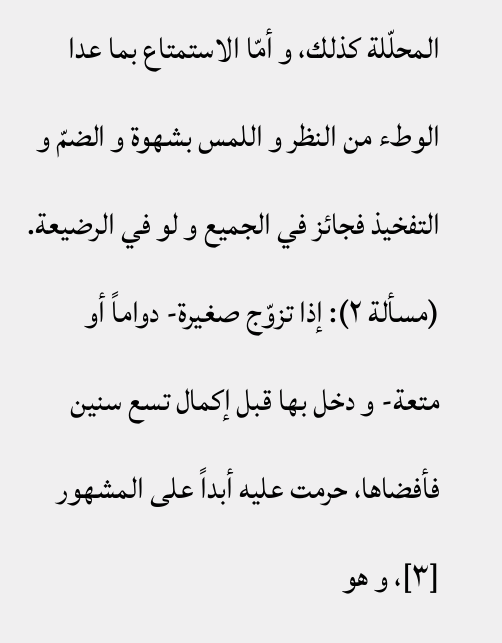المحلّلة كذلك، و أمّا الاستمتاع بما عدا الوطء من النظر و اللمس بشهوة و الضمّ و التفخيذ فجائز في الجميع و لو في الرضيعة.
(مسألة ٢): إذا تزوّج صغيرة- دواماً أو متعة- و دخل بها قبل إكمال تسع سنين فأفضاها، حرمت عليه أبداً على المشهور [٣]، و هو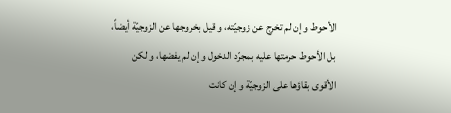الأحوط و إن لم تخرج عن زوجيّته، و قيل بخروجها عن الزوجيّة أيضاً، بل الأحوط حرمتها عليه بمجرّد الدخول و إن لم يفضها، و لكن الأقوى بقاؤها على الزوجيّة و إن كانت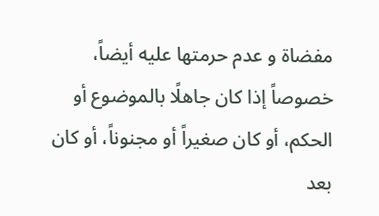مفضاة و عدم حرمتها عليه أيضاً، خصوصاً إذا كان جاهلًا بالموضوع أو الحكم، أو كان صغيراً أو مجنوناً، أو كان بعد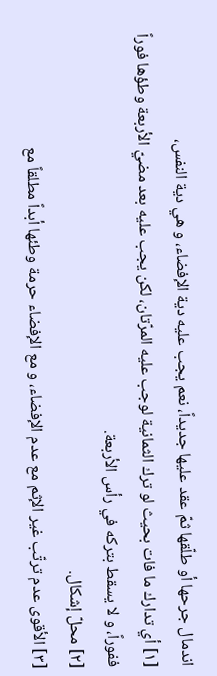اندمال جرحها أو طلّقها ثمّ عقد عليها جديداً، نعم يجب عليه دية الإفضاء، و هي دية النفس،
[١] أي تدارك ما فات بحيث لو ترك الثمانية لوجب عليه المرّتان، لكن يجب عليه بعد مضيّ الأربعة وطؤها فوراً ففوراً، و لا يسقط بتركه في رأس الأربعة.
[٢] محلّ إشكال.
[٣] الأقوى عدم ترتّب غير الإثم مع عدم الإفضاء، و مع الإفضاء حرمة وطئها أبداً مطلقاً مع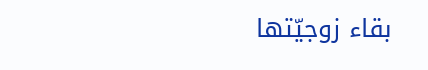بقاء زوجيّتها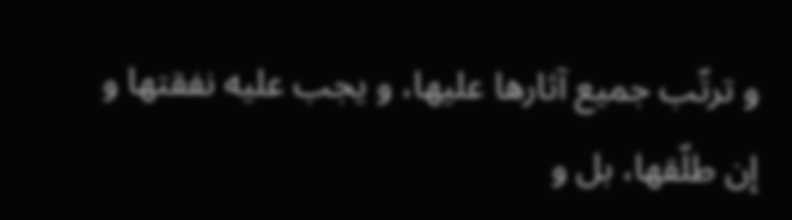و ترتّب جميع آثارها عليها، و يجب عليه نفقتها و إن طلّقها، بل و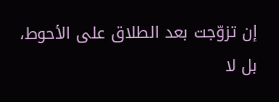إن تزوّجت بعد الطلاق على الأحوط، بل لا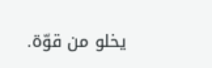يخلو من قوّة.